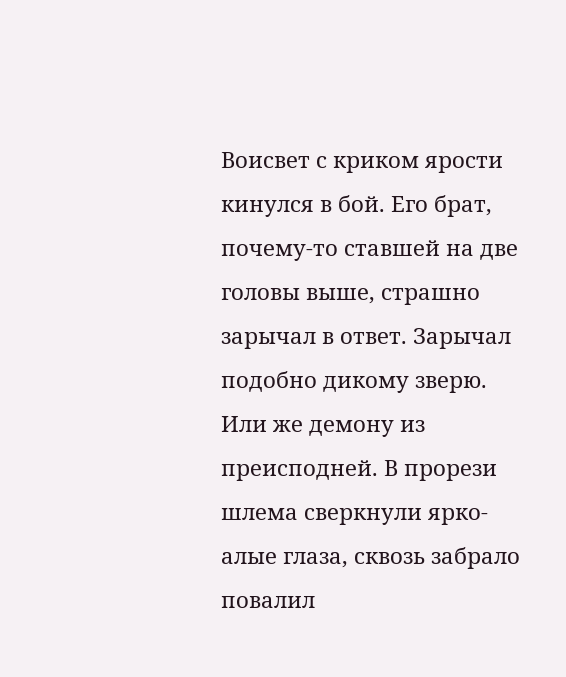Воисвет с криком ярости кинулся в бой. Его брат, почему-то ставшей на две головы выше, страшно зарычал в ответ. Зарычал подобно дикому зверю. Или же демону из преисподней. В прорези шлема сверкнули ярко-алые глаза, сквозь забрало повалил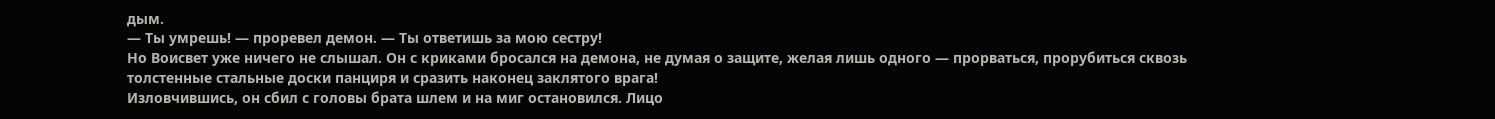дым.
— Ты умрешь! — проревел демон. — Ты ответишь за мою сестру!
Но Воисвет уже ничего не слышал. Он с криками бросался на демона, не думая о защите, желая лишь одного — прорваться, прорубиться сквозь толстенные стальные доски панциря и сразить наконец заклятого врага!
Изловчившись, он сбил с головы брата шлем и на миг остановился. Лицо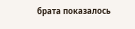брата показалось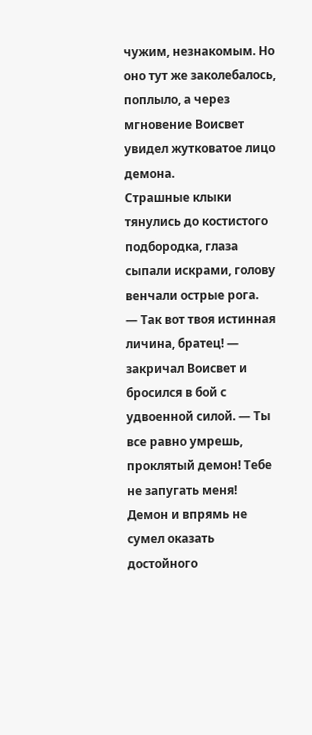чужим, незнакомым. Но оно тут же заколебалось, поплыло, а через мгновение Воисвет увидел жутковатое лицо демона.
Страшные клыки тянулись до костистого подбородка, глаза сыпали искрами, голову венчали острые рога.
— Так вот твоя истинная личина, братец! — закричал Воисвет и бросился в бой с удвоенной силой. — Ты все равно умрешь, проклятый демон! Тебе не запугать меня!
Демон и впрямь не сумел оказать достойного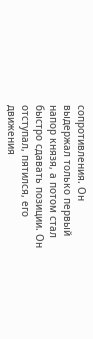сопротивления. Он выдержал только первый напор князя, а потом стал быстро сдавать позиции. Он отступал, пятился, его движения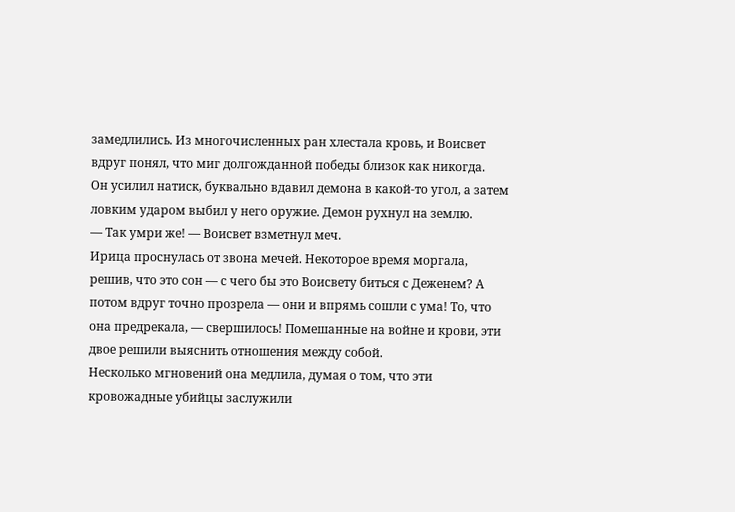замедлились. Из многочисленных ран хлестала кровь, и Воисвет вдруг понял, что миг долгожданной победы близок как никогда.
Он усилил натиск, буквально вдавил демона в какой-то угол, а затем ловким ударом выбил у него оружие. Демон рухнул на землю.
— Так умри же! — Воисвет взметнул меч.
Ирица проснулась от звона мечей. Некоторое время моргала, решив, что это сон — с чего бы это Воисвету биться с Деженем? А потом вдруг точно прозрела — они и впрямь сошли с ума! То, что она предрекала, — свершилось! Помешанные на войне и крови, эти двое решили выяснить отношения между собой.
Несколько мгновений она медлила, думая о том, что эти кровожадные убийцы заслужили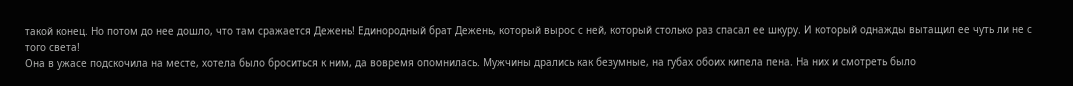такой конец. Но потом до нее дошло, что там сражается Дежень! Единородный брат Дежень, который вырос с ней, который столько раз спасал ее шкуру. И который однажды вытащил ее чуть ли не с того света!
Она в ужасе подскочила на месте, хотела было броситься к ним, да вовремя опомнилась. Мужчины дрались как безумные, на губах обоих кипела пена. На них и смотреть было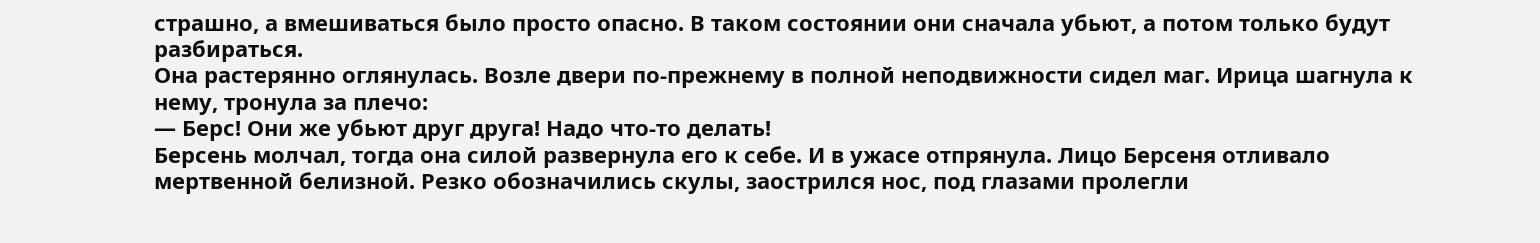страшно, а вмешиваться было просто опасно. В таком состоянии они сначала убьют, а потом только будут разбираться.
Она растерянно оглянулась. Возле двери по-прежнему в полной неподвижности сидел маг. Ирица шагнула к нему, тронула за плечо:
— Берс! Они же убьют друг друга! Надо что-то делать!
Берсень молчал, тогда она силой развернула его к себе. И в ужасе отпрянула. Лицо Берсеня отливало мертвенной белизной. Резко обозначились скулы, заострился нос, под глазами пролегли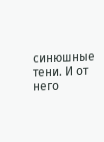синюшные тени. И от него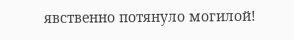явственно потянуло могилой!